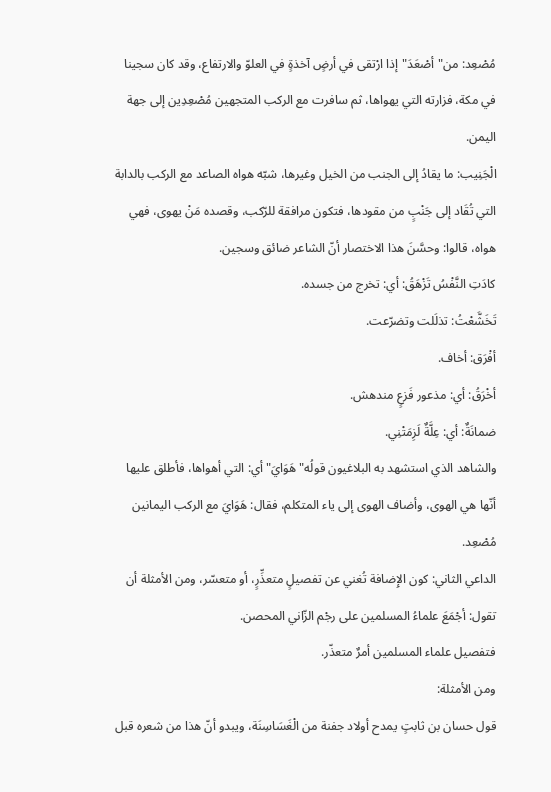مُصْعِد: من"أصْعَدَ"إذا ارْتقى في أرضٍ آخذةٍ في العلوّ والارتفاع، وقد كان سجينا في مكة، فزارته التي يهواها، ثم سافرت مع الركب المتجهين مُصْعِدِين إلى جهة اليمن.
الْجَنِيب: ما يقادُ إلى الجنب من الخيل وغيرها، شبّه هواه الصاعد مع الركب بالدابة التي تُقَاد إلى جَنْبٍ من مقودها، فتكون مرافقة للرّكب، وقصده مَنْ يهوى، فهي هواه، قالوا: وحسَّنَ هذا الاختصار أنّ الشاعر ضائق وسجين.
كادَتِ النَّفْسُ تَزْهَقُ: أي: تخرج من جسده.
تَخَشَّعْتُ: تذلَلت وتضرّعت.
أفْرَق: أخاف.
أخْرَقُ: أي: مذعور فَزعٍ مندهش.
ضمانَةٌ: أي: عِلَّةٌ لَزِمَتْنِي.
والشاهد الذي استشهد به البلاغيون قولُه"هَوَايَ"أي: التي أهواها، فأطلق عليها أنّها هي الهوى، وأضاف الهوى إلى ياء المتكلم، فقال: هَوَايَ مع الركب اليمانين مُصْعِد.
الداعي الثاني: كون الإِضافة تُغني عن تفصيلٍ متعذِّرٍ، أو متعسّر، ومن الأمثلة أن تقول: أجْمَعَ علماءُ المسلمين على رجْم الزّاني المحصن.
فتفصيل علماء المسلمين أمرٌ متعذّر.
ومن الأمثلة:
قول حسان بن ثابتٍ يمدح أولاد جفنة من الْغَسَاسِنَة، ويبدو أنّ هذا من شعره قبل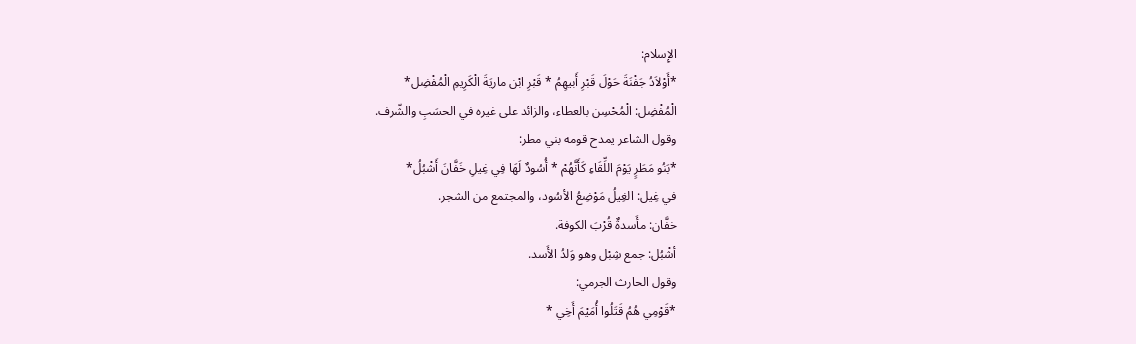الإِسلام:
*أَوْلاَدُ جَفْنَةَ حَوْلَ قَبْرِ أَبيهِمُ * قَبْرِ ابْن ماريَةَ الْكَرِيمِ الْمُفْضِل*
الْمُفْضِل: الْمُحْسِن بالعطاء، والزائد على غيره في الحسَبِ والشّرف.
وقول الشاعر يمدح قومه بني مطر:
*بَنُو مَطَرٍ يَوْمَ اللِّقَاءِ كَأَنَّهُمْ * أُسُودٌ لَهَا فِي غِيلِ خَفَّانَ أَشْبُلُ*
في غِيل: الغِيلُ مَوْضِعُ الأسُود، والمجتمع من الشجر.
خفَّان: مأَسدةٌ قُرْبَ الكوفة.
أشْبُل: جمع شِبْل وهو وَلدُ الأَسد.
وقول الحارث الجرمي:
*قَوْمِي هُمُ قَتَلُوا أُمَيْمَ أَخِي *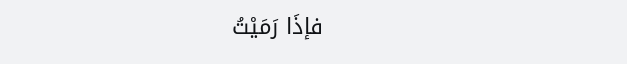فإذَا رَمَيْتُ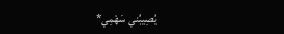يُصِيبُني سَهْمِي*